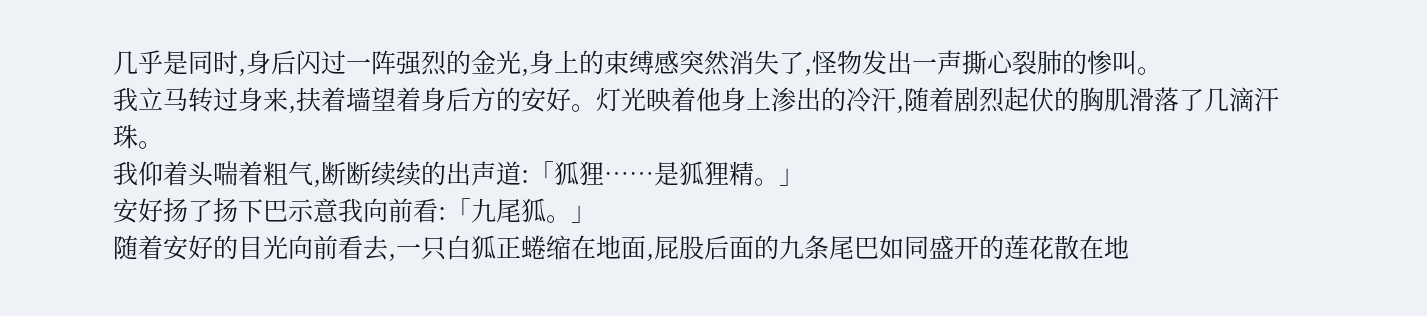几乎是同时,身后闪过一阵强烈的金光,身上的束缚感突然消失了,怪物发出一声撕心裂肺的惨叫。
我立马转过身来,扶着墙望着身后方的安好。灯光映着他身上渗出的冷汗,随着剧烈起伏的胸肌滑落了几滴汗珠。
我仰着头喘着粗气,断断续续的出声道:「狐狸……是狐狸精。」
安好扬了扬下巴示意我向前看:「九尾狐。」
随着安好的目光向前看去,一只白狐正蜷缩在地面,屁股后面的九条尾巴如同盛开的莲花散在地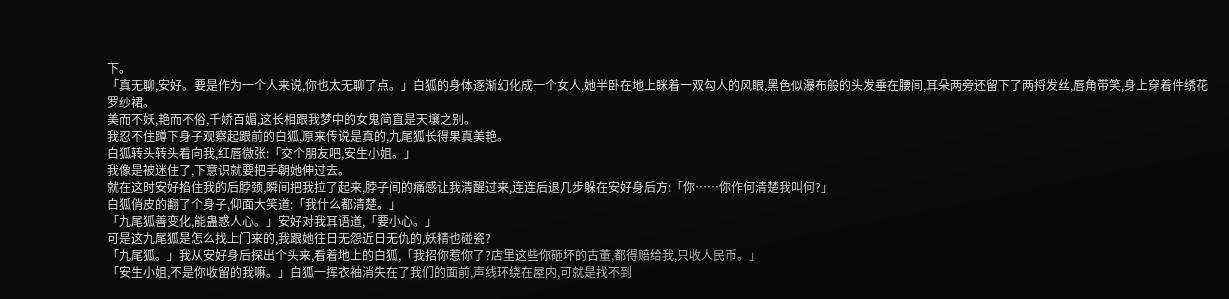下。
「真无聊,安好。要是作为一个人来说,你也太无聊了点。」白狐的身体逐渐幻化成一个女人,她半卧在地上眯着一双勾人的风眼,黑色似瀑布般的头发垂在腰间,耳朵两旁还留下了两捋发丝,唇角带笑,身上穿着件绣花罗纱裙。
美而不妖,艳而不俗,千娇百媚,这长相跟我梦中的女鬼简直是天壤之别。
我忍不住蹲下身子观察起跟前的白狐,原来传说是真的,九尾狐长得果真美艳。
白狐转头转头看向我,红唇微张:「交个朋友吧,安生小姐。」
我像是被迷住了,下意识就要把手朝她伸过去。
就在这时安好掐住我的后脖颈,瞬间把我拉了起来,脖子间的痛感让我清醒过来,连连后退几步躲在安好身后方:「你……你作何清楚我叫何?」
白狐俏皮的翻了个身子,仰面大笑道:「我什么都清楚。」
「九尾狐善变化,能蛊惑人心。」安好对我耳语道,「要小心。」
可是这九尾狐是怎么找上门来的,我跟她往日无怨近日无仇的,妖精也碰瓷?
「九尾狐。」我从安好身后探出个头来,看着地上的白狐,「我招你惹你了?店里这些你砸坏的古董,都得赔给我,只收人民币。」
「安生小姐,不是你收留的我嘛。」白狐一挥衣袖消失在了我们的面前,声线环绕在屋内,可就是找不到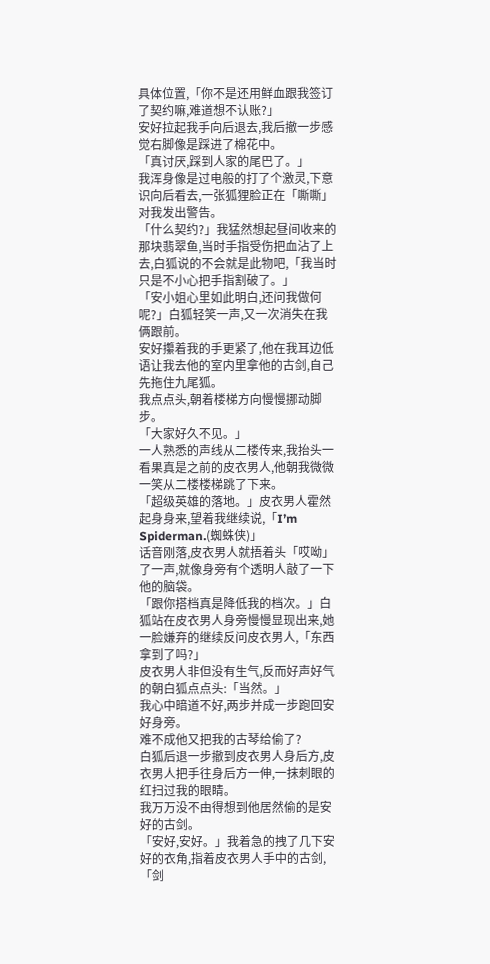具体位置,「你不是还用鲜血跟我签订了契约嘛,难道想不认账?」
安好拉起我手向后退去,我后撤一步感觉右脚像是踩进了棉花中。
「真讨厌,踩到人家的尾巴了。」
我浑身像是过电般的打了个激灵,下意识向后看去,一张狐狸脸正在「嘶嘶」对我发出警告。
「什么契约?」我猛然想起昼间收来的那块翡翠鱼,当时手指受伤把血沾了上去,白狐说的不会就是此物吧,「我当时只是不小心把手指割破了。」
「安小姐心里如此明白,还问我做何呢?」白狐轻笑一声,又一次消失在我俩跟前。
安好攥着我的手更紧了,他在我耳边低语让我去他的室内里拿他的古剑,自己先拖住九尾狐。
我点点头,朝着楼梯方向慢慢挪动脚步。
「大家好久不见。」
一人熟悉的声线从二楼传来,我抬头一看果真是之前的皮衣男人,他朝我微微一笑从二楼楼梯跳了下来。
「超级英雄的落地。」皮衣男人霍然起身身来,望着我继续说,「I’m Spiderman.(蜘蛛侠)」
话音刚落,皮衣男人就捂着头「哎呦」了一声,就像身旁有个透明人敲了一下他的脑袋。
「跟你搭档真是降低我的档次。」白狐站在皮衣男人身旁慢慢显现出来,她一脸嫌弃的继续反问皮衣男人,「东西拿到了吗?」
皮衣男人非但没有生气,反而好声好气的朝白狐点点头:「当然。」
我心中暗道不好,两步并成一步跑回安好身旁。
难不成他又把我的古琴给偷了?
白狐后退一步撤到皮衣男人身后方,皮衣男人把手往身后方一伸,一抹刺眼的红扫过我的眼睛。
我万万没不由得想到他居然偷的是安好的古剑。
「安好,安好。」我着急的拽了几下安好的衣角,指着皮衣男人手中的古剑,「剑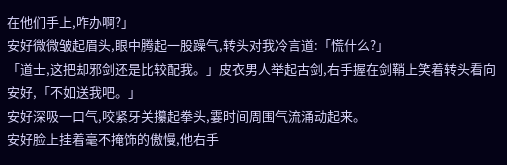在他们手上,咋办啊?」
安好微微皱起眉头,眼中腾起一股躁气,转头对我冷言道:「慌什么?」
「道士,这把却邪剑还是比较配我。」皮衣男人举起古剑,右手握在剑鞘上笑着转头看向安好,「不如送我吧。」
安好深吸一口气,咬紧牙关攥起拳头,霎时间周围气流涌动起来。
安好脸上挂着毫不掩饰的傲慢,他右手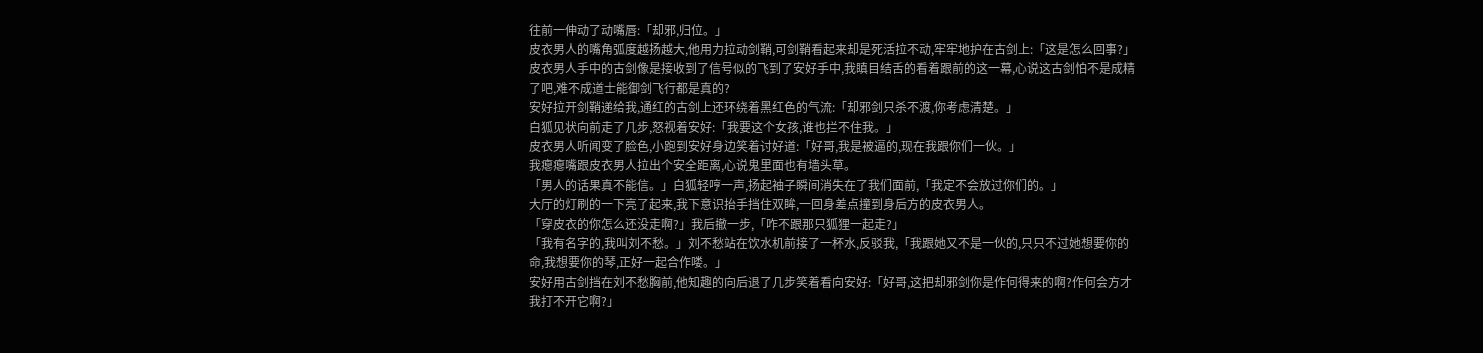往前一伸动了动嘴唇:「却邪,归位。」
皮衣男人的嘴角弧度越扬越大,他用力拉动剑鞘,可剑鞘看起来却是死活拉不动,牢牢地护在古剑上:「这是怎么回事?」
皮衣男人手中的古剑像是接收到了信号似的飞到了安好手中,我瞋目结舌的看着跟前的这一幕,心说这古剑怕不是成精了吧,难不成道士能御剑飞行都是真的?
安好拉开剑鞘递给我,通红的古剑上还环绕着黑红色的气流:「却邪剑只杀不渡,你考虑清楚。」
白狐见状向前走了几步,怒视着安好:「我要这个女孩,谁也拦不住我。」
皮衣男人听闻变了脸色,小跑到安好身边笑着讨好道:「好哥,我是被逼的,现在我跟你们一伙。」
我瘪瘪嘴跟皮衣男人拉出个安全距离,心说鬼里面也有墙头草。
「男人的话果真不能信。」白狐轻哼一声,扬起袖子瞬间消失在了我们面前,「我定不会放过你们的。」
大厅的灯刷的一下亮了起来,我下意识抬手挡住双眸,一回身差点撞到身后方的皮衣男人。
「穿皮衣的你怎么还没走啊?」我后撤一步,「咋不跟那只狐狸一起走?」
「我有名字的,我叫刘不愁。」刘不愁站在饮水机前接了一杯水,反驳我,「我跟她又不是一伙的,只只不过她想要你的命,我想要你的琴,正好一起合作喽。」
安好用古剑挡在刘不愁胸前,他知趣的向后退了几步笑着看向安好:「好哥,这把却邪剑你是作何得来的啊?作何会方才我打不开它啊?」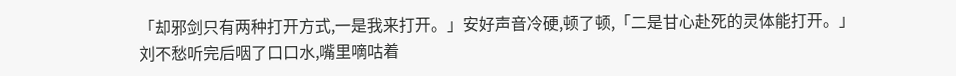「却邪剑只有两种打开方式,一是我来打开。」安好声音冷硬,顿了顿,「二是甘心赴死的灵体能打开。」
刘不愁听完后咽了口口水,嘴里嘀咕着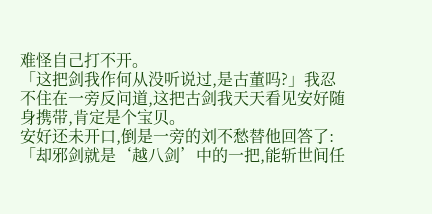难怪自己打不开。
「这把剑我作何从没听说过,是古董吗?」我忍不住在一旁反问道,这把古剑我天天看见安好随身携带,肯定是个宝贝。
安好还未开口,倒是一旁的刘不愁替他回答了:「却邪剑就是‘越八剑’中的一把,能斩世间任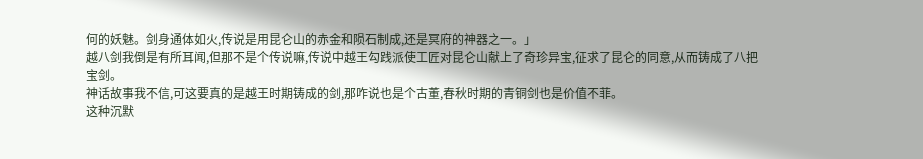何的妖魅。剑身通体如火,传说是用昆仑山的赤金和陨石制成,还是冥府的神器之一。」
越八剑我倒是有所耳闻,但那不是个传说嘛,传说中越王勾践派使工匠对昆仑山献上了奇珍异宝,征求了昆仑的同意,从而铸成了八把宝剑。
神话故事我不信,可这要真的是越王时期铸成的剑,那咋说也是个古董,春秋时期的青铜剑也是价值不菲。
这种沉默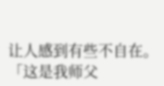让人感到有些不自在。
「这是我师父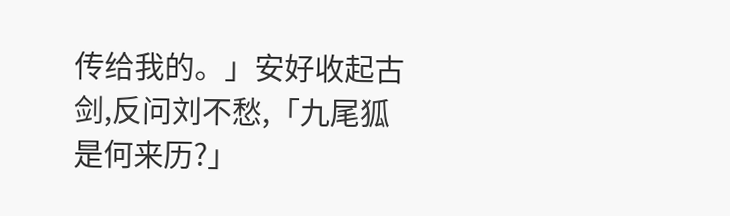传给我的。」安好收起古剑,反问刘不愁,「九尾狐是何来历?」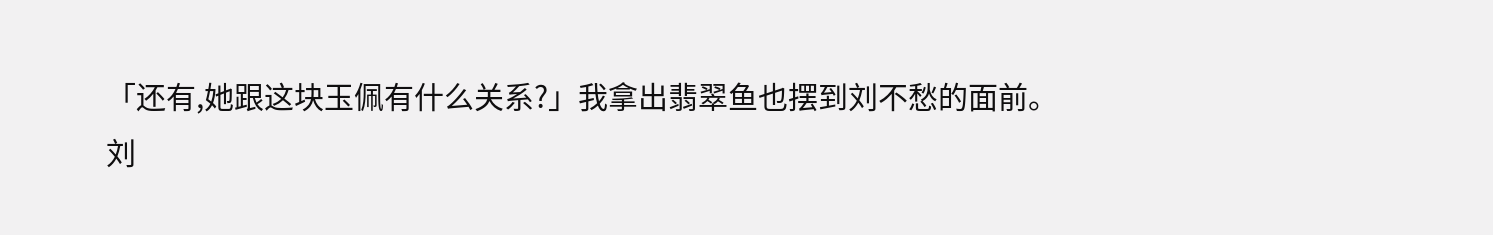「还有,她跟这块玉佩有什么关系?」我拿出翡翠鱼也摆到刘不愁的面前。
刘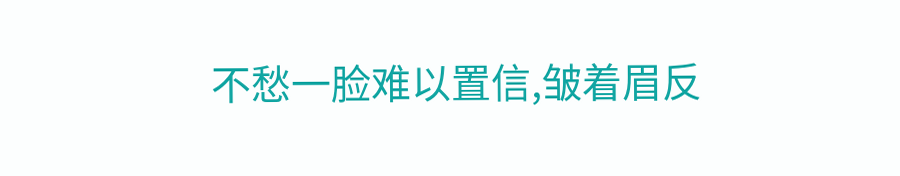不愁一脸难以置信,皱着眉反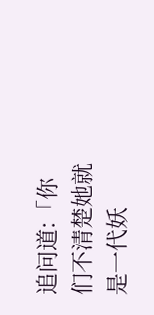追问道:「你们不清楚她就是一代妖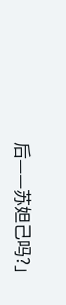后——苏妲己吗?」